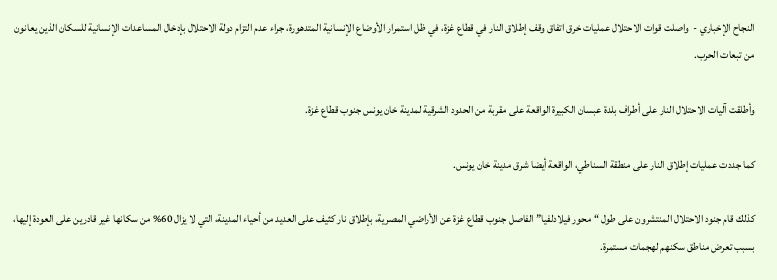النجاح الإخباري -  واصلت قوات الاحتلال عمليات خرق اتفاق وقف إطلاق النار في قطاع غزة، في ظل استمرار الأوضاع الإنسانية المتدهورة، جراء عدم التزام دولة الاحتلال بإدخال المساعدات الإنسانية للسكان الذين يعانون من تبعات الحرب.

وأطلقت آليات الاحتلال النار على أطراف بلدة عبسان الكبيرة الواقعة على مقربة من الحدود الشرقية لمدينة خان يونس جنوب قطاع غزة.

كما جددت عمليات إطلاق النار على منطقة السناطي، الواقعة أيضا شرق مدينة خان يونس.

كذلك قام جنود الاحتلال المنتشرون على طول “محور فيلادلفيا” الفاصل جنوب قطاع غزة عن الأراضي المصرية، بإطلاق نار كثيف على العديد من أحياء المدينة، التي لا يزال 60% من سكانها غير قادرين على العودة إليها، بسبب تعرض مناطق سكنهم لهجمات مستمرة.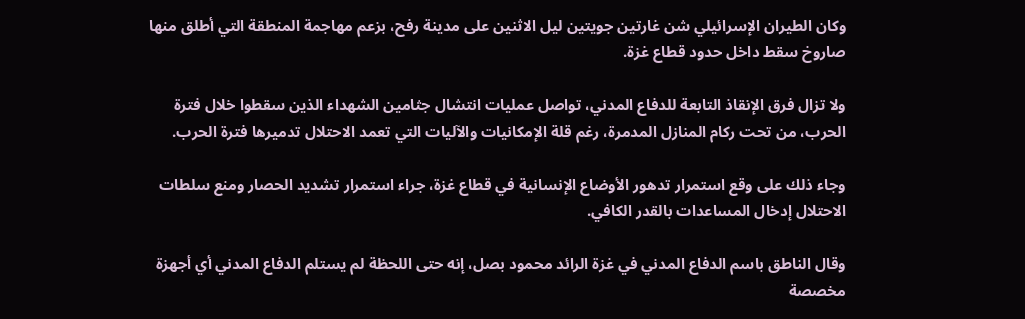وكان الطيران الإسرائيلي شن غارتين جويتين ليل الاثنين على مدينة رفح، بزعم مهاجمة المنطقة التي أطلق منها صاروخ سقط داخل حدود قطاع غزة.

ولا تزال فرق الإنقاذ التابعة للدفاع المدني، تواصل عمليات انتشال جثامين الشهداء الذين سقطوا خلال فترة الحرب، من تحت ركام المنازل المدمرة، رغم قلة الإمكانيات والآليات التي تعمد الاحتلال تدميرها فترة الحرب.

وجاء ذلك على وقع استمرار تدهور الأوضاع الإنسانية في قطاع غزة، جراء استمرار تشديد الحصار ومنع سلطات الاحتلال إدخال المساعدات بالقدر الكافي.

وقال الناطق باسم الدفاع المدني في غزة الرائد محمود بصل، إنه حتى اللحظة لم يستلم الدفاع المدني أي أجهزة مخصصة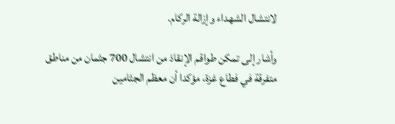لانتشال الشهداء وإزالة الركام.

وأشار إلى تمكن طواقم الإنقاذ من انتشال 700 جثمان من مناطق متفرقة في فطاع غزة، مؤكدا أن معظم الجثامين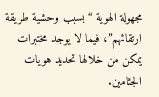مجهولة الهوية “بسبب وحشية طريقة ارتقائهم”، فيما لا يوجد مختبرات يمكن من خلالها تحديد هويات الجثامين.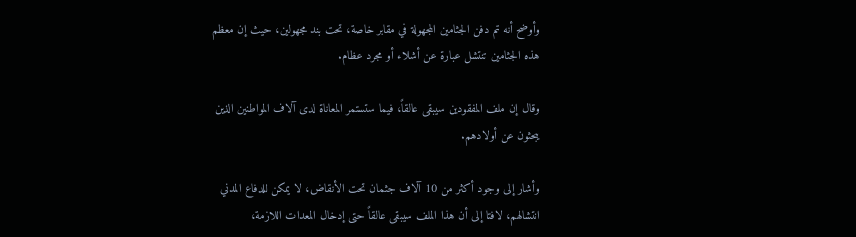وأوضح أنه تم دفن الجثامين المجهولة في مقابر خاصة، تحت بند مجهولين، حيث إن معظم هذه الجثامين تنتشل عبارة عن أشلاء أو مجرد عظام.

وقال إن ملف المفقودين سيبقى عالقاً، فيما ستستمر المعاناة لدى آلاف المواطنين الذين يبحثون عن أولادهم.

وأشار إلى وجود أكثر من 10 آلاف جثمان تحت الأنقاض، لا يمكن للدفاع المدني انتشالهم، لافتا إلى أن هذا الملف سيبقى عالقاً حتى إدخال المعدات اللازمة،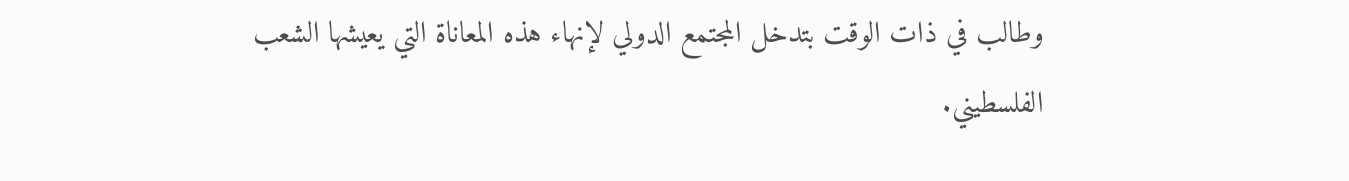وطالب في ذات الوقت بتدخل المجتمع الدولي لإنهاء هذه المعاناة التي يعيشها الشعب الفلسطيني.